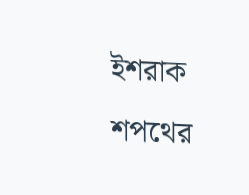ইশরাক শপথের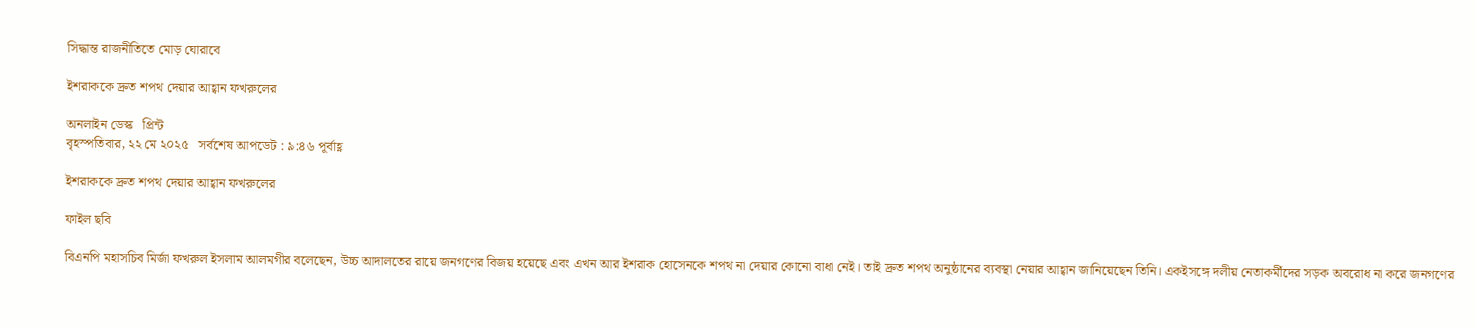সিদ্ধান্ত রাজনীতিতে মোড় ঘোরাবে

ইশরাককে দ্রুত শপথ দেয়ার আহ্বান ফখরুলের

অনলাইন ডেস্ক   প্রিন্ট
বৃহস্পতিবার, ২২ মে ২০২৫   সর্বশেষ আপডেট : ৯:৪৬ পূর্বাহ্ণ

ইশরাককে দ্রুত শপথ দেয়ার আহ্বান ফখরুলের

ফাইল ছবি

বিএনপি মহাসচিব মির্জা ফখরুল ইসলাম আলমগীর বলেছেন, উচ্চ আদালতের রায়ে জনগণের বিজয় হয়েছে এবং এখন আর ইশরাক হোসেনকে শপথ না দেয়ার কোনো বাধা নেই। তাই দ্রুত শপথ অনুষ্ঠানের ব্যবস্থা নেয়ার আহ্বান জানিয়েছেন তিনি। একইসঙ্গে দলীয় নেতাকর্মীদের সড়ক অবরোধ না করে জনগণের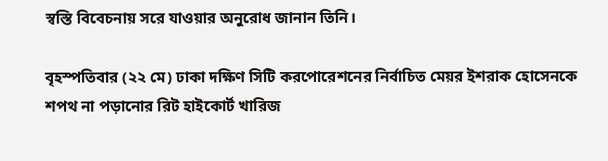স্বস্তি বিবেচনায় সরে যাওয়ার অনুরোধ জানান তিনি।

বৃহস্পতিবার (২২ মে) ঢাকা দক্ষিণ সিটি করপোরেশনের নির্বাচিত মেয়র ইশরাক হোসেনকে শপথ না পড়ানোর রিট হাইকোর্ট খারিজ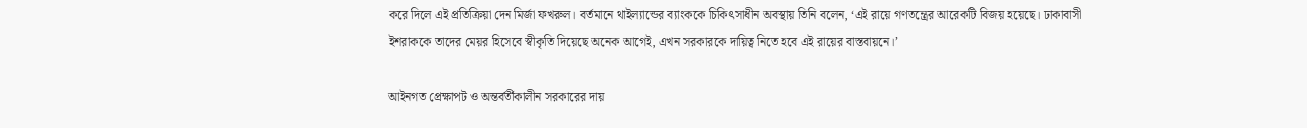করে দিলে এই প্রতিক্রিয়া দেন মির্জা ফখরুল। বর্তমানে থাইল্যান্ডের ব্যাংককে চিকিৎসাধীন অবস্থায় তিনি বলেন, ‘এই রায়ে গণতন্ত্রের আরেকটি বিজয় হয়েছে। ঢাকাবাসী ইশরাককে তাদের মেয়র হিসেবে স্বীকৃতি দিয়েছে অনেক আগেই, এখন সরকারকে দায়িত্ব নিতে হবে এই রায়ের বাস্তবায়নে।’

আইনগত প্রেক্ষাপট ও অন্তর্বর্তীকালীন সরকারের দায়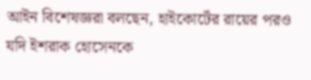আইন বিশেষজ্ঞরা বলছেন, হাইকোর্টের রায়ের পরও যদি ইশরাক হোসেনকে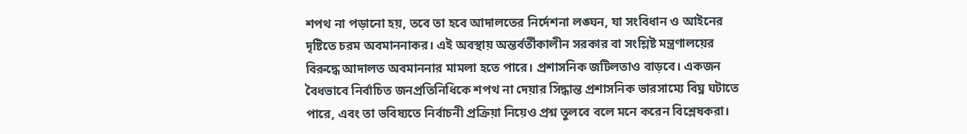শপথ না পড়ানো হয়, তবে তা হবে আদালতের নির্দেশনা লঙ্ঘন, যা সংবিধান ও আইনের দৃষ্টিতে চরম অবমাননাকর। এই অবস্থায় অন্তর্বর্তীকালীন সরকার বা সংশ্লিষ্ট মন্ত্রণালয়ের বিরুদ্ধে আদালত অবমাননার মামলা হতে পারে। প্রশাসনিক জটিলতাও বাড়বে। একজন বৈধভাবে নির্বাচিত জনপ্রতিনিধিকে শপথ না দেয়ার সিদ্ধান্ত প্রশাসনিক ভারসাম্যে বিঘ্ন ঘটাতে পারে, এবং তা ভবিষ্যতে নির্বাচনী প্রক্রিয়া নিয়েও প্রশ্ন তুলবে বলে মনে করেন বিশ্লেষকরা।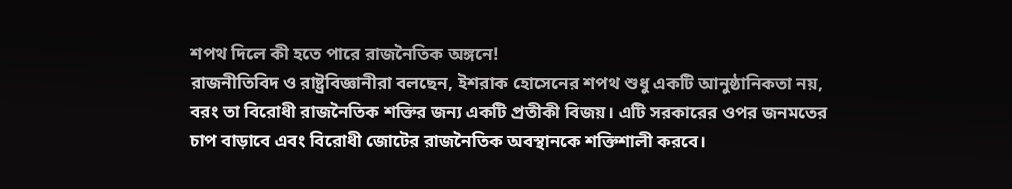শপথ দিলে কী হতে পারে রাজনৈতিক অঙ্গনে!
রাজনীতিবিদ ও রাষ্ট্রবিজ্ঞানীরা বলছেন, ইশরাক হোসেনের শপথ শুধু একটি আনুষ্ঠানিকতা নয়, বরং তা বিরোধী রাজনৈতিক শক্তির জন্য একটি প্রতীকী বিজয়। এটি সরকারের ওপর জনমতের চাপ বাড়াবে এবং বিরোধী জোটের রাজনৈতিক অবস্থানকে শক্তিশালী করবে।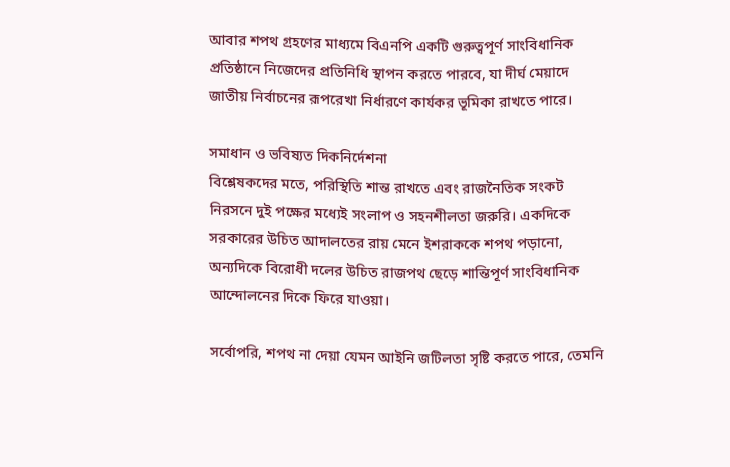আবার শপথ গ্রহণের মাধ্যমে বিএনপি একটি গুরুত্বপূর্ণ সাংবিধানিক প্রতিষ্ঠানে নিজেদের প্রতিনিধি স্থাপন করতে পারবে, যা দীর্ঘ মেয়াদে জাতীয় নির্বাচনের রূপরেখা নির্ধারণে কার্যকর ভূমিকা রাখতে পারে।

সমাধান ও ভবিষ্যত দিকনির্দেশনা
বিশ্লেষকদের মতে, পরিস্থিতি শান্ত রাখতে এবং রাজনৈতিক সংকট নিরসনে দুই পক্ষের মধ্যেই সংলাপ ও সহনশীলতা জরুরি। একদিকে সরকারের উচিত আদালতের রায় মেনে ইশরাককে শপথ পড়ানো, অন্যদিকে বিরোধী দলের উচিত রাজপথ ছেড়ে শান্তিপূর্ণ সাংবিধানিক আন্দোলনের দিকে ফিরে যাওয়া।

সর্বোপরি, শপথ না দেয়া যেমন আইনি জটিলতা সৃষ্টি করতে পারে, তেমনি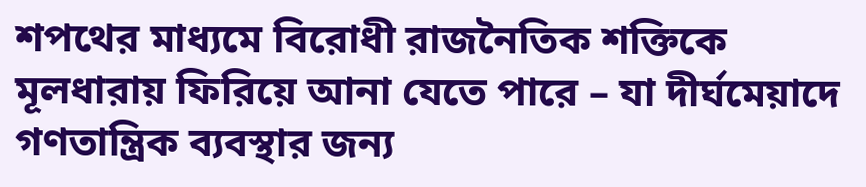শপথের মাধ্যমে বিরোধী রাজনৈতিক শক্তিকে মূলধারায় ফিরিয়ে আনা যেতে পারে – যা দীর্ঘমেয়াদে গণতান্ত্রিক ব্যবস্থার জন্য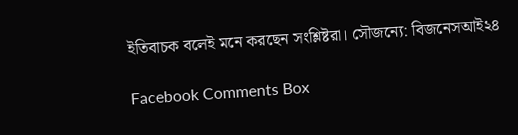ইতিবাচক বলেই মনে করছেন সংশ্লিষ্টরা। সৌজন্যে: বিজনেসআই২৪

Facebook Comments Box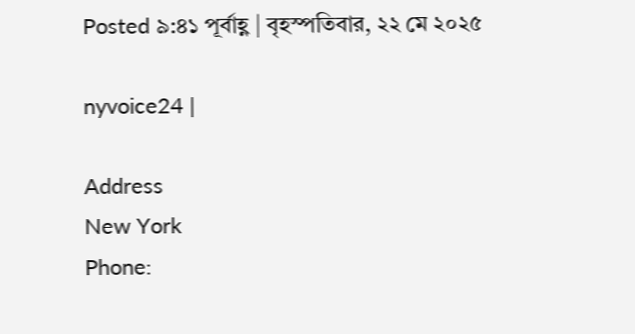Posted ৯:৪১ পূর্বাহ্ণ | বৃহস্পতিবার, ২২ মে ২০২৫

nyvoice24 |

Address
New York
Phone: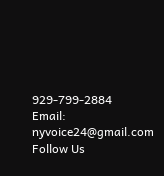929-799-2884
Email: nyvoice24@gmail.com
Follow Us